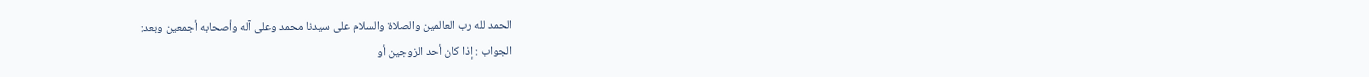الحمد لله رب العالمين والصلاة والسلام على سيدنا محمد وعلى آله وأصحابه أجمعين وبعد:
الجواب : إذا كان أحد الزوجين أو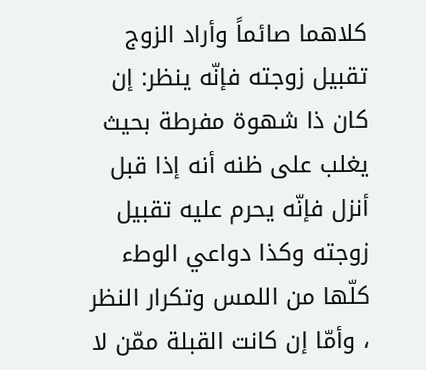كلاهما صائماً وأراد الزوج تقبيل زوجته فإنّه ينظر: إن كان ذا شهوة مفرطة بحيث يغلب على ظنه أنه إذا قبل أنزل فإنّه يحرم عليه تقبيل زوجته وكذا دواعي الوطء كلّها من اللمس وتكرار النظر ، وأمّا إن كانت القبلة ممّن لا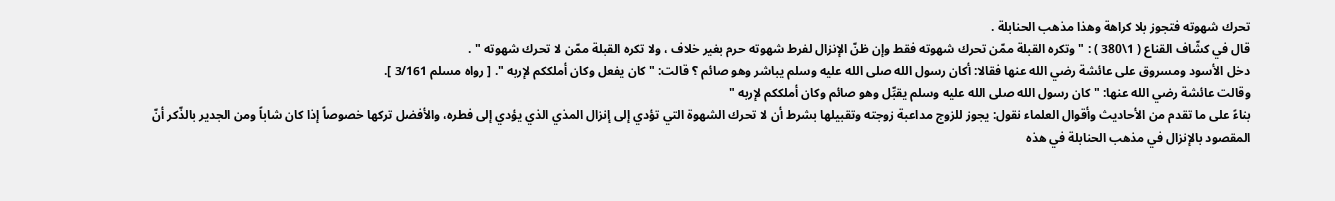تحرك شهوته فتجوز بلا كراهة وهذا مذهب الحنابلة .
قال في كشّاف القناع ( 1\380 ) : " وتكره القبلة ممّن تحرك شهوته فقط وإن ظنّ الإنزال لفرط شهوته حرم بغير خلاف ، ولا تكره القبلة ممّن لا تحرك شهوته " .
دخل الأسود ومسروق على عائشة رضي الله عنها فقالا: أكان رسول الله صلى الله عليه وسلم يباشر وهو صائم ؟ قالت: " كان يفعل وكان أملككم لإربه ". [ رواه مسلم 3/161 ].
وقالت عائشة رضي الله عنها: " كان رسول الله صلى الله عليه وسلم يقبِّل وهو صائم وكان أملككم لإربه "
بناءً على ما تقدم من الأحاديث وأقوال العلماء نقول: يجوز للزوج مداعبة زوجته وتقبيلها بشرط أن لا تحرك الشهوة التي تؤدي إلى إنزال المذي الذي يؤدي إلى فطره، والأفضل تركها خصوصاً إذا كان شاباً ومن الجدير بالذّكر أنّ المقصود بالإنزال في مذهب الحنابلة في هذه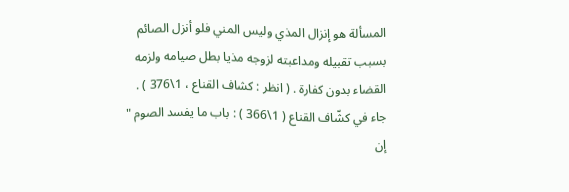المسألة هو إنزال المذي وليس المني فلو أنزل الصائم بسبب تقبيله ومداعبته لزوجه مذيا بطل صيامه ولزمه القضاء بدون كفارة . ( انظر : كشاف القناع ، 1\376 ) .
جاء في كشّاف القناع ( 1\366 ) : باب ما يفسد الصوم " إن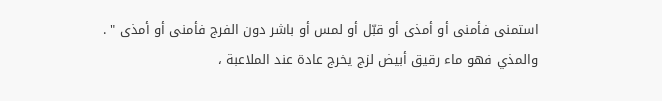استمنى فأمنى أو أمذى أو قبّل أو لمس أو باشر دون الفرج فأمنى أو أمذى " .
والمذي فهو ماء رقيق أبيض لزج يخرج عادة عند الملاعبة ،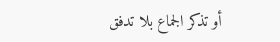أو تذكر الجماع بلا تدفق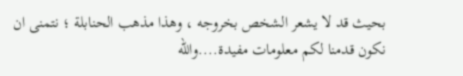بحيث قد لا يشعر الشخص بخروجه ، وهذا مذهب الحنابلة ؛ نتمنى ان نكون قدمنا لكم معلومات مفيدة....والله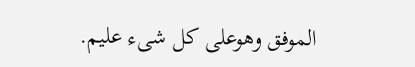الموفق وهوعلى كل شىء عليم.